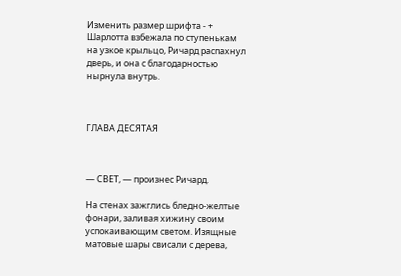Изменить размер шрифта - +
Шарлотта взбежала по ступенькам на узкое крыльцо, Ричард распахнул дверь, и она с благодарностью нырнула внутрь.



ГЛАВА ДЕСЯТАЯ



— СВЕТ, — произнес Ричард.

На стенах зажглись бледно-желтые фонари, заливая хижину своим успокаивающим светом. Изящные матовые шары свисали с дерева,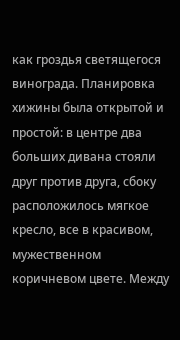как гроздья светящегося винограда. Планировка хижины была открытой и простой: в центре два больших дивана стояли друг против друга, сбоку расположилось мягкое кресло, все в красивом, мужественном коричневом цвете. Между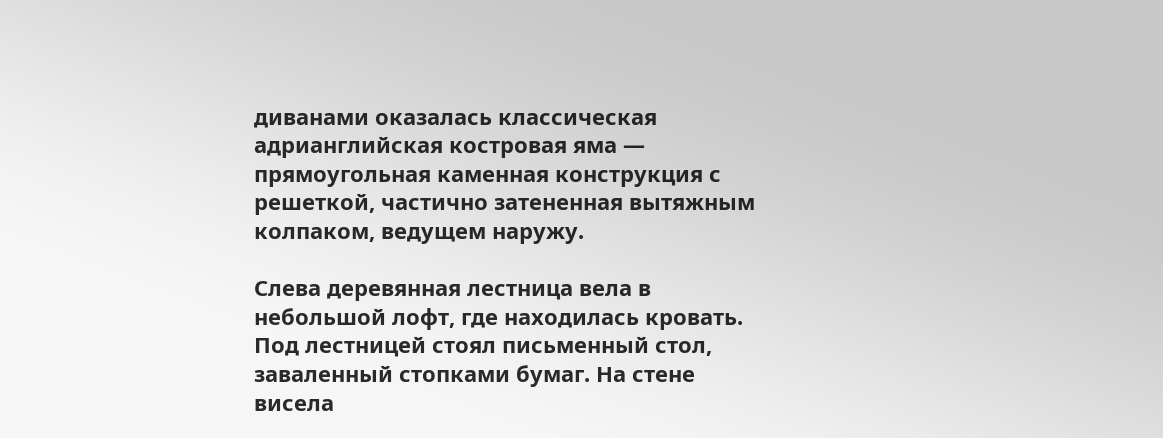диванами оказалась классическая адрианглийская костровая яма — прямоугольная каменная конструкция с решеткой, частично затененная вытяжным колпаком, ведущем наружу.

Слева деревянная лестница вела в небольшой лофт, где находилась кровать. Под лестницей стоял письменный стол, заваленный стопками бумаг. На стене висела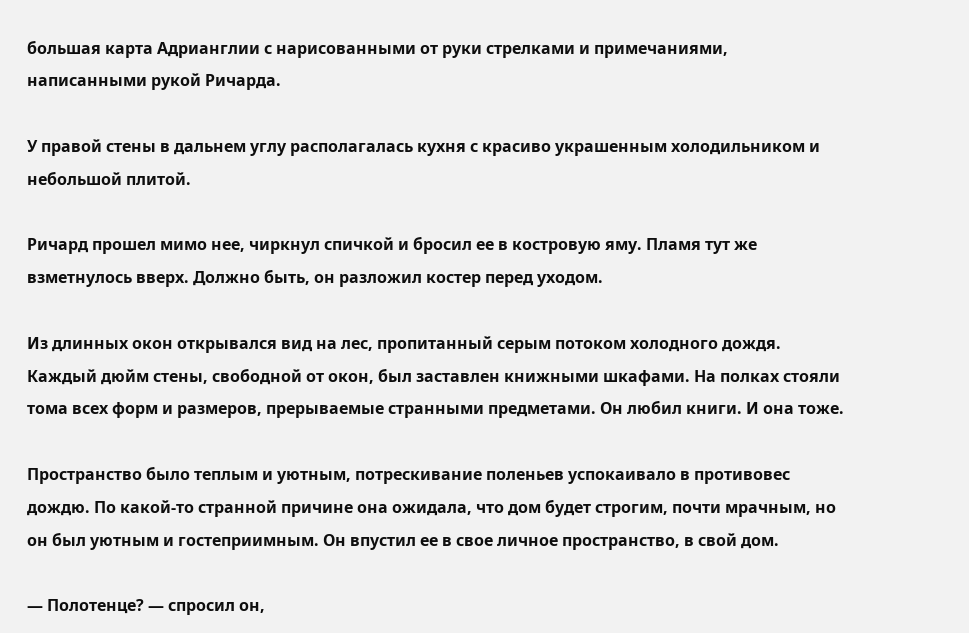большая карта Адрианглии с нарисованными от руки стрелками и примечаниями, написанными рукой Ричарда.

У правой стены в дальнем углу располагалась кухня с красиво украшенным холодильником и небольшой плитой.

Ричард прошел мимо нее, чиркнул спичкой и бросил ее в костровую яму. Пламя тут же взметнулось вверх. Должно быть, он разложил костер перед уходом.

Из длинных окон открывался вид на лес, пропитанный серым потоком холодного дождя. Каждый дюйм стены, свободной от окон, был заставлен книжными шкафами. На полках стояли тома всех форм и размеров, прерываемые странными предметами. Он любил книги. И она тоже.

Пространство было теплым и уютным, потрескивание поленьев успокаивало в противовес дождю. По какой-то странной причине она ожидала, что дом будет строгим, почти мрачным, но он был уютным и гостеприимным. Он впустил ее в свое личное пространство, в свой дом.

— Полотенце? — спросил он,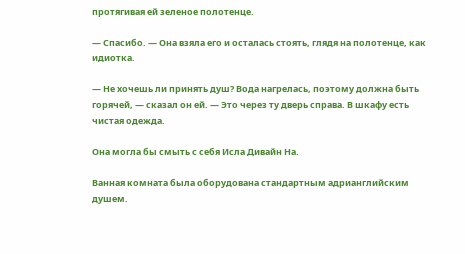протягивая ей зеленое полотенце.

— Спасибо. — Она взяла его и осталась стоять, глядя на полотенце, как идиотка.

— Не хочешь ли принять душ? Вода нагрелась, поэтому должна быть горячей, — сказал он ей. — Это через ту дверь справа. В шкафу есть чистая одежда.

Она могла бы смыть с себя Исла Дивайн На.

Ванная комната была оборудована стандартным адрианглийским душем.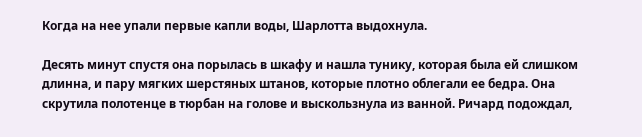Когда на нее упали первые капли воды, Шарлотта выдохнула.

Десять минут спустя она порылась в шкафу и нашла тунику, которая была ей слишком длинна, и пару мягких шерстяных штанов, которые плотно облегали ее бедра. Она скрутила полотенце в тюрбан на голове и выскользнула из ванной. Ричард подождал,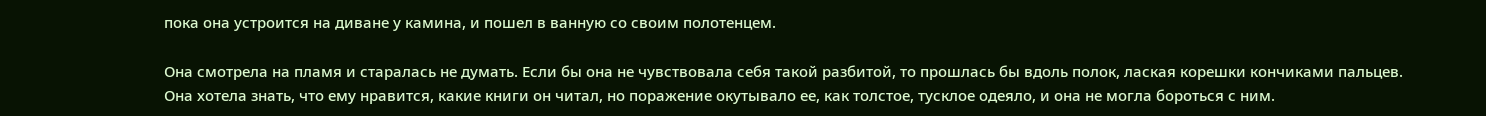пока она устроится на диване у камина, и пошел в ванную со своим полотенцем.

Она смотрела на пламя и старалась не думать. Если бы она не чувствовала себя такой разбитой, то прошлась бы вдоль полок, лаская корешки кончиками пальцев. Она хотела знать, что ему нравится, какие книги он читал, но поражение окутывало ее, как толстое, тусклое одеяло, и она не могла бороться с ним.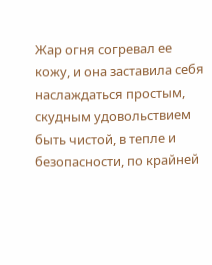Жар огня согревал ее кожу, и она заставила себя наслаждаться простым, скудным удовольствием быть чистой, в тепле и безопасности, по крайней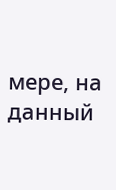мере, на данный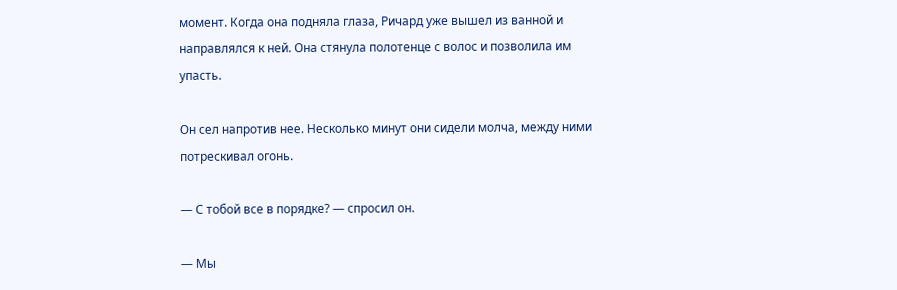момент. Когда она подняла глаза, Ричард уже вышел из ванной и направлялся к ней. Она стянула полотенце с волос и позволила им упасть.

Он сел напротив нее. Несколько минут они сидели молча, между ними потрескивал огонь.

— С тобой все в порядке? — спросил он.

— Мы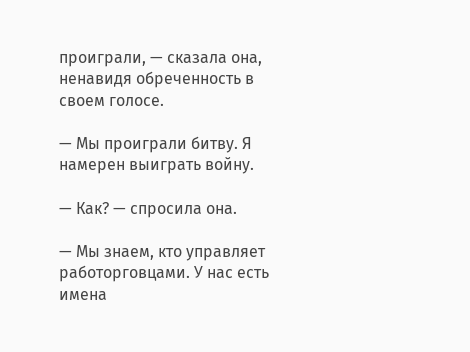проиграли, — сказала она, ненавидя обреченность в своем голосе.

— Мы проиграли битву. Я намерен выиграть войну.

— Как? — спросила она.

— Мы знаем, кто управляет работорговцами. У нас есть имена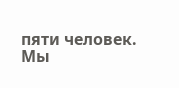пяти человек. Мы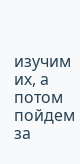изучим их, а потом пойдем за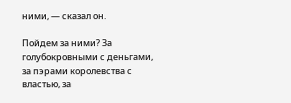ними, — сказал он.

Пойдем за ними? За голубокровными с деньгами, за пэрами королевства с властью, за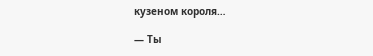кузеном короля…

— Ты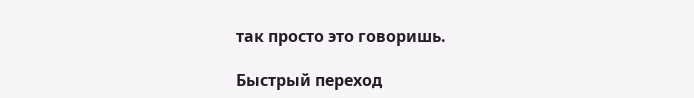так просто это говоришь.

Быстрый переход